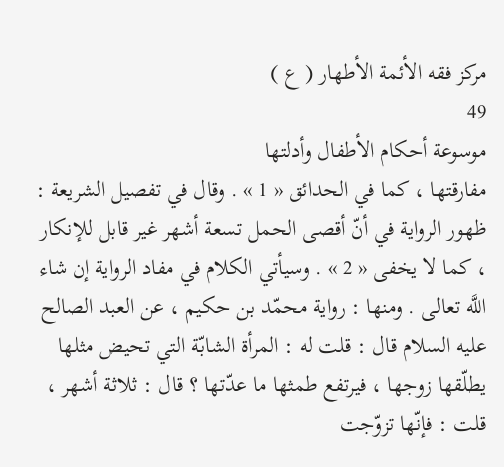مركز فقه الأئمة الأطهار ( ع )
49
موسوعة أحكام الأطفال وأدلتها
مفارقتها ، كما في الحدائق « 1 » . وقال في تفصيل الشريعة : ظهور الرواية في أنّ أقصى الحمل تسعة أشهر غير قابل للإنكار ، كما لا يخفى « 2 » . وسيأتي الكلام في مفاد الرواية إن شاء اللَّه تعالى . ومنها : رواية محمّد بن حكيم ، عن العبد الصالح عليه السلام قال : قلت له : المرأة الشابّة التي تحيض مثلها يطلّقها زوجها ، فيرتفع طمثها ما عدّتها ؟ قال : ثلاثة أشهر ، قلت : فإنّها تزوّجت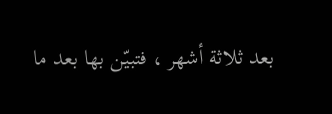بعد ثلاثة أشهر ، فتبيّن بها بعد ما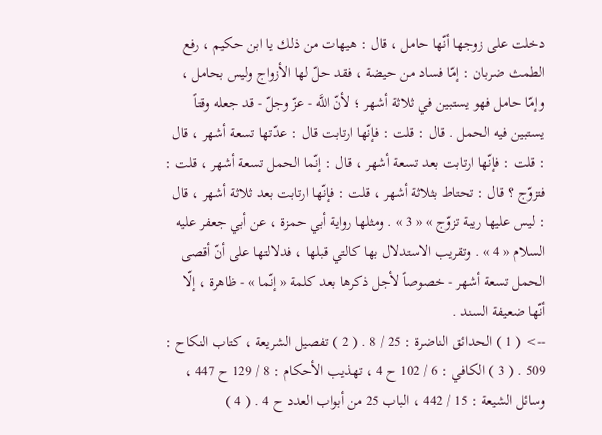دخلت على زوجها أنّها حامل ، قال : هيهات من ذلك يا ابن حكيم ، رفع الطمث ضربان : إمّا فساد من حيضة ، فقد حلّ لها الأزواج وليس بحامل ، وإمّا حامل فهو يستبين في ثلاثة أشهر ؛ لأنّ اللَّه - عزّ وجلّ - قد جعله وقتاً يستبين فيه الحمل . قال : قلت : فإنّها ارتابت قال : عدّتها تسعة أشهر ، قال : قلت : فإنّها ارتابت بعد تسعة أشهر ، قال : إنّما الحمل تسعة أشهر ، قلت : فتزوّج ؟ قال : تحتاط بثلاثة أشهر ، قلت : فإنّها ارتابت بعد ثلاثة أشهر ، قال : ليس عليها ريبة تزوّج » « 3 » . ومثلها رواية أبي حمزة ، عن أبي جعفر عليه السلام « 4 » . وتقريب الاستدلال بها كالتي قبلها ، فدلالتها على أنّ أقصى الحمل تسعة أشهر - خصوصاً لأجل ذكرها بعد كلمة « إنّما » - ظاهرة ، إلّا أنّها ضعيفة السند .
--> ( 1 ) الحدائق الناضرة : 25 / 8 . ( 2 ) تفصيل الشريعة ، كتاب النكاح : 509 . ( 3 ) الكافي : 6 / 102 ح 4 ، تهذيب الأحكام : 8 / 129 ح 447 ، وسائل الشيعة : 15 / 442 ، الباب 25 من أبواب العدد ح 4 . ( 4 )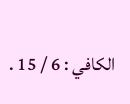الكافي : 6 / 15 .